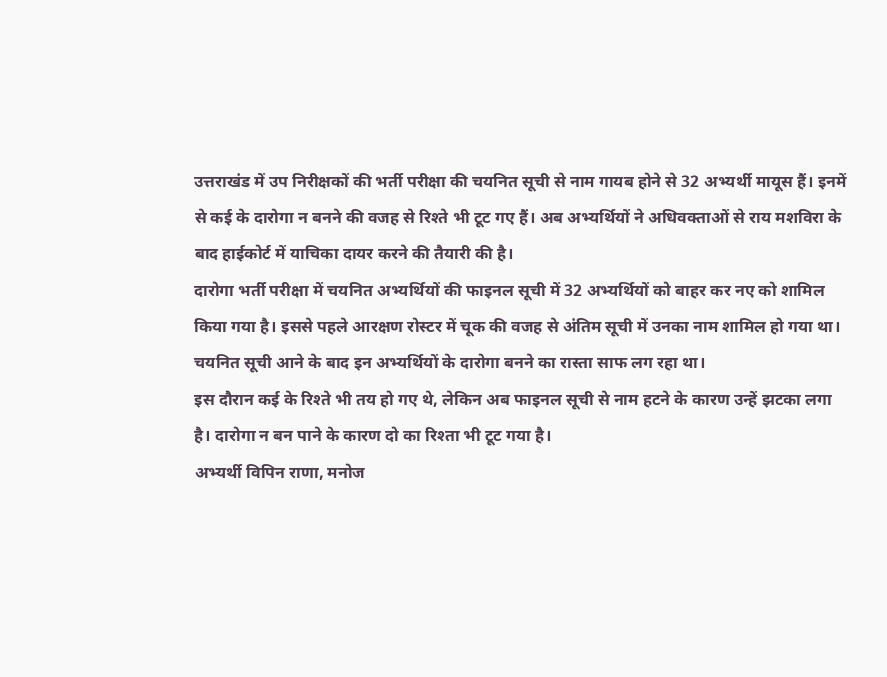उत्तराखंड में उप निरीक्षकों की भर्ती परीक्षा की चयनित सूची से नाम गायब होने से 32 अभ्यर्थी मायूस हैं। इनमें से कई के दारोगा न बनने की वजह से रिश्ते भी टूट गए हैं। अब अभ्यर्थियों ने अधिवक्ताओं से राय मशविरा के बाद हाईकोर्ट में याचिका दायर करने की तैयारी की है।
दारोगा भर्ती परीक्षा में चयनित अभ्यर्थियों की फाइनल सूची में 32 अभ्यर्थियों को बाहर कर नए को शामिल किया गया है। इससे पहले आरक्षण रोस्टर में चूक की वजह से अंतिम सूची में उनका नाम शामिल हो गया था। चयनित सूची आने के बाद इन अभ्यर्थियों के दारोगा बनने का रास्ता साफ लग रहा था।
इस दौरान कई के रिश्ते भी तय हो गए थे, लेकिन अब फाइनल सूची से नाम हटने के कारण उन्हें झटका लगा है। दारोगा न बन पाने के कारण दो का रिश्ता भी टूट गया है।
अभ्यर्थी विपिन राणा, मनोज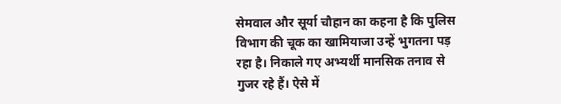सेमवाल और सूर्या चौहान का कहना है कि पुलिस विभाग की चूक का खामियाजा उन्हें भुगतना पड़ रहा है। निकाले गए अभ्यर्थी मानसिक तनाव से गुजर रहे हैं। ऐसे में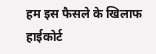हम इस फैसले के खिलाफ हाईकोर्ट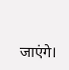जाएंगे।